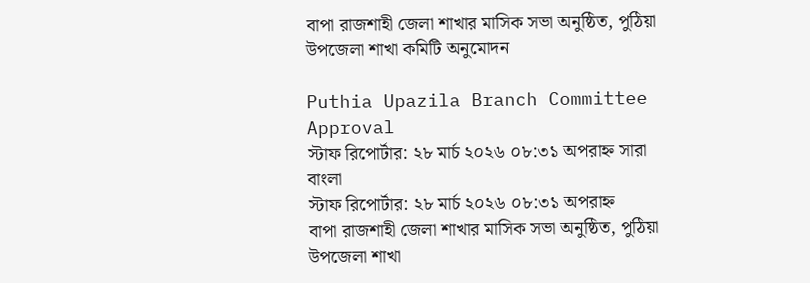বাপা রাজশাহী জেলা শাখার মাসিক সভা অনুষ্ঠিত, পুঠিয়া উপজেলা শাখা কমিটি অনুমোদন

Puthia Upazila Branch Committee Approval
স্টাফ রিপোর্টার: ২৮ মার্চ ২০২৬ ০৮:৩১ অপরাহ্ন সারা বাংলা
স্টাফ রিপোর্টার: ২৮ মার্চ ২০২৬ ০৮:৩১ অপরাহ্ন
বাপা রাজশাহী জেলা শাখার মাসিক সভা অনুষ্ঠিত, পুঠিয়া উপজেলা শাখা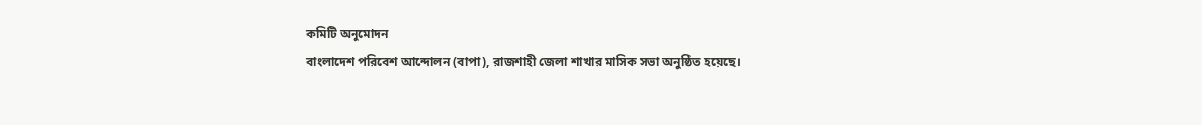কমিটি অনুমোদন
বাংলাদেশ পরিবেশ আন্দোলন (বাপা), রাজশাহী জেলা শাখার মাসিক সভা অনুষ্ঠিত হয়েছে।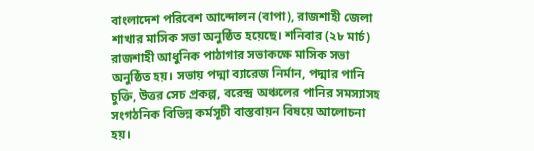বাংলাদেশ পরিবেশ আন্দোলন (বাপা), রাজশাহী জেলা শাখার মাসিক সভা অনুষ্ঠিত হয়েছে। শনিবার (২৮ মার্চ) রাজশাহী আধুনিক পাঠাগার সভাকক্ষে মাসিক সভা অনুষ্ঠিত হয়। সভায় পদ্মা ব্যারেজ নির্মান, পদ্মার পানি চুক্তি, উত্তর সেচ প্রকল্প, বরেন্দ্র অঞ্চলের পানির সমস্যাসহ সংগঠনিক বিভিন্ন কর্মসূচী বাস্তবায়ন বিষয়ে আলোচনা হয়।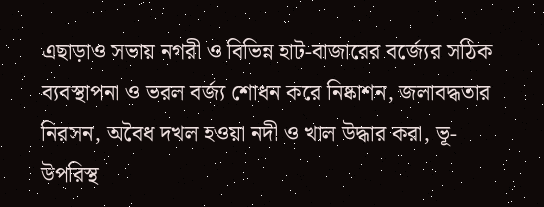এছাড়াও সভায় নগরী ও বিভিন্ন হাট-বাজারের বর্জ্যের সঠিক ব্যবস্থাপনা ও ভরল বর্জ্য শোধন করে নিষ্কাশন, জলাবদ্ধতার নিরসন, অবৈধ দখল হওয়া নদী ও খাল উদ্ধার করা, ভূ-উপরিস্থ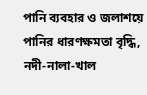পানি ব্যবহার ও জলাশয়ে পানির ধারণক্ষমতা বৃদ্ধি, নদী-নালা-খাল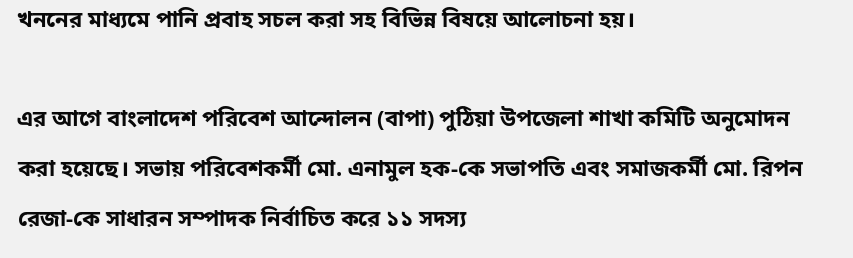খননের মাধ্যমে পানি প্রবাহ সচল করা সহ বিভিন্ন বিষয়ে আলোচনা হয়।

এর আগে বাংলাদেশ পরিবেশ আন্দোলন (বাপা) পুঠিয়া উপজেলা শাখা কমিটি অনুমোদন করা হয়েছে। সভায় পরিবেশকর্মী মো. এনামুল হক-কে সভাপতি এবং সমাজকর্মী মো. রিপন রেজা-কে সাধারন সম্পাদক নির্বাচিত করে ১১ সদস্য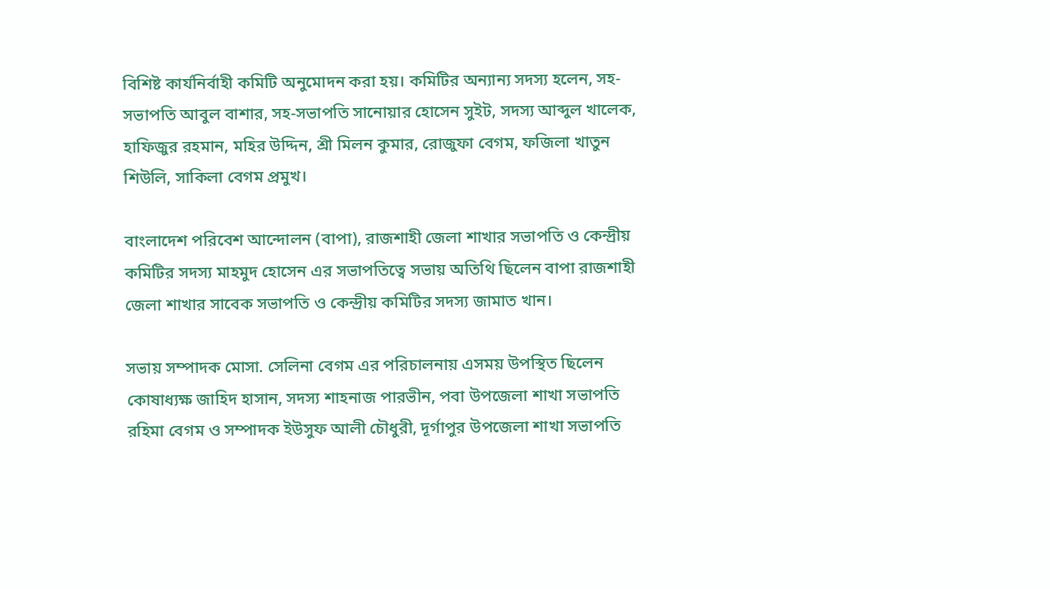বিশিষ্ট কার্যনির্বাহী কমিটি অনুমোদন করা হয়। কমিটির অন্যান্য সদস্য হলেন, সহ-সভাপতি আবুল বাশার, সহ-সভাপতি সানোয়ার হোসেন সুইট, সদস্য আব্দুল খালেক, হাফিজুর রহমান, মহির উদ্দিন, শ্রী মিলন কুমার, রোজুফা বেগম, ফজিলা খাতুন শিউলি, সাকিলা বেগম প্রমুখ।

বাংলাদেশ পরিবেশ আন্দোলন (বাপা), রাজশাহী জেলা শাখার সভাপতি ও কেন্দ্রীয় কমিটির সদস্য মাহমুদ হোসেন এর সভাপতিত্বে সভায় অতিথি ছিলেন বাপা রাজশাহী জেলা শাখার সাবেক সভাপতি ও কেন্দ্রীয় কমিটির সদস্য জামাত খান।

সভায় সম্পাদক মোসা. সেলিনা বেগম এর পরিচালনায় এসময় উপস্থিত ছিলেন কোষাধ্যক্ষ জাহিদ হাসান, সদস্য শাহনাজ পারভীন, পবা উপজেলা শাখা সভাপতি রহিমা বেগম ও সম্পাদক ইউসুফ আলী চৌধুরী, দূর্গাপুর উপজেলা শাখা সভাপতি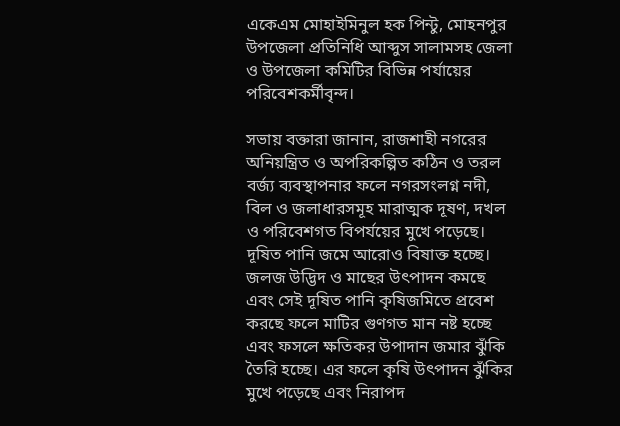একেএম মোহাইমিনুল হক পিন্টু, মোহনপুর উপজেলা প্রতিনিধি আব্দুস সালামসহ জেলা ও উপজেলা কমিটির বিভিন্ন পর্যায়ের পরিবেশকর্মীবৃন্দ।

সভায় বক্তারা জানান, রাজশাহী নগরের অনিয়ন্ত্রিত ও অপরিকল্পিত কঠিন ও তরল বর্জ্য ব্যবস্থাপনার ফলে নগরসংলগ্ন নদী, বিল ও জলাধারসমূহ মারাত্মক দূষণ, দখল ও পরিবেশগত বিপর্যয়ের মুখে পড়েছে। দূষিত পানি জমে আরোও বিষাক্ত হচ্ছে। জলজ উদ্ভিদ ও মাছের উৎপাদন কমছে এবং সেই দূষিত পানি কৃষিজমিতে প্রবেশ করছে ফলে মাটির গুণগত মান নষ্ট হচ্ছে এবং ফসলে ক্ষতিকর উপাদান জমার ঝুঁকি তৈরি হচ্ছে। এর ফলে কৃষি উৎপাদন ঝুঁকির মুখে পড়েছে এবং নিরাপদ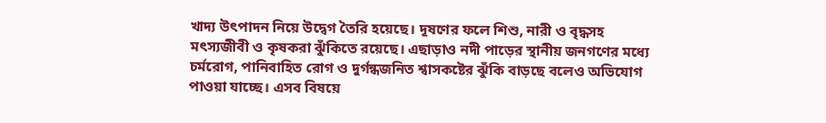খাদ্য উৎপাদন নিয়ে উদ্বেগ তৈরি হয়েছে। দূষণের ফলে শিশু, নারী ও বৃদ্ধসহ মৎস্যজীবী ও কৃষকরা ঝুঁকিতে রয়েছে। এছাড়াও নদী পাড়ের স্থানীয় জনগণের মধ্যে চর্মরোগ, পানিবাহিত রোগ ও দুর্গন্ধজনিত শ্বাসকষ্টের ঝুঁকি বাড়ছে বলেও অভিযোগ পাওয়া যাচ্ছে। এসব বিষয়ে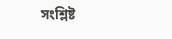সংশ্লিষ্ট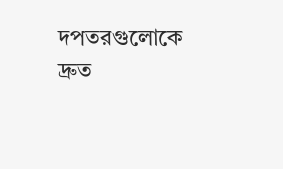দপতরগুলোকে দ্রুত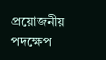প্রয়োজনীয় পদক্ষেপ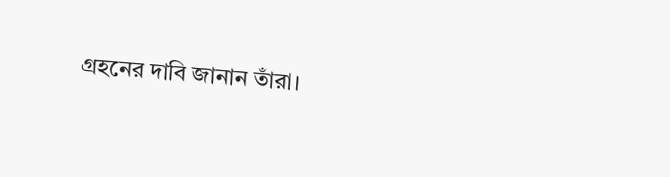গ্রহনের দাবি জানান তাঁরা।